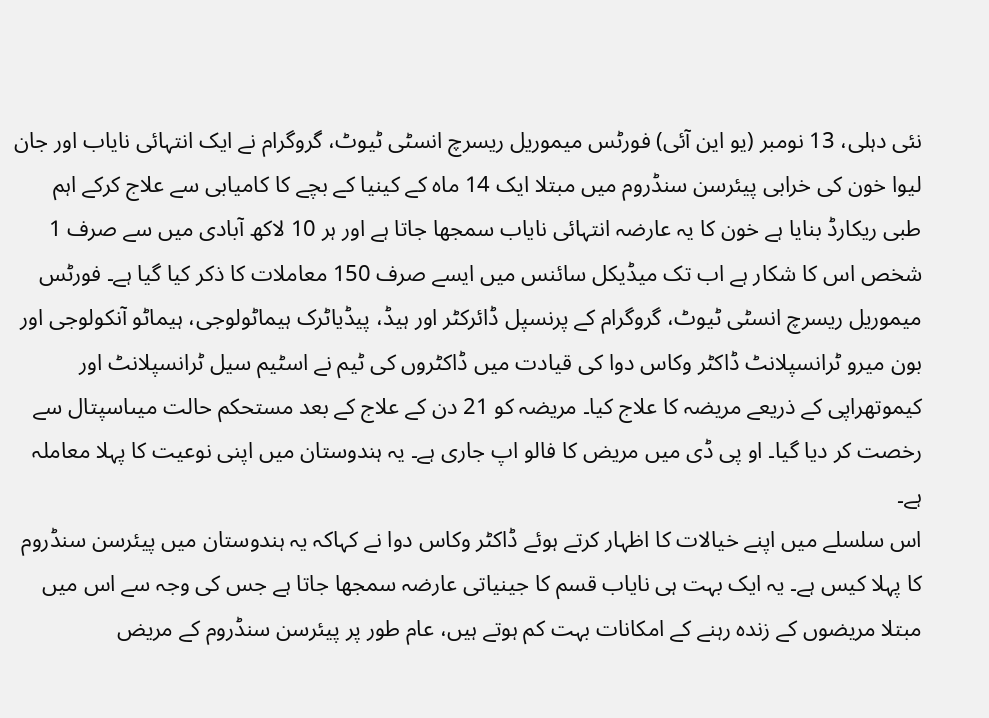نئی دہلی، 13 نومبر (یو این آئی) فورٹس میموریل ریسرچ انسٹی ٹیوٹ، گروگرام نے ایک انتہائی نایاب اور جان لیوا خون کی خرابی پیئرسن سنڈروم میں مبتلا ایک 14 ماہ کے کینیا کے بچے کا کامیابی سے علاج کرکے اہم طبی ریکارڈ بنایا ہے خون کا یہ عارضہ انتہائی نایاب سمجھا جاتا ہے اور ہر 10 لاکھ آبادی میں سے صرف 1 شخص اس کا شکار ہے اب تک میڈیکل سائنس میں ایسے صرف 150 معاملات کا ذکر کیا گیا ہے۔ فورٹس میموریل ریسرچ انسٹی ٹیوٹ، گروگرام کے پرنسپل ڈائرکٹر اور ہیڈ، پیڈیاٹرک ہیماٹولوجی، ہیماٹو آنکولوجی اور بون میرو ٹرانسپلانٹ ڈاکٹر وکاس دوا کی قیادت میں ڈاکٹروں کی ٹیم نے اسٹیم سیل ٹرانسپلانٹ اور کیموتھراپی کے ذریعے مریضہ کا علاج کیا۔ مریضہ کو 21 دن کے علاج کے بعد مستحکم حالت میںاسپتال سے رخصت کر دیا گیا۔ او پی ڈی میں مریض کا فالو اپ جاری ہے۔ یہ ہندوستان میں اپنی نوعیت کا پہلا معاملہ ہے۔
اس سلسلے میں اپنے خیالات کا اظہار کرتے ہوئے ڈاکٹر وکاس دوا نے کہاکہ یہ ہندوستان میں پیئرسن سنڈروم کا پہلا کیس ہے۔ یہ ایک بہت ہی نایاب قسم کا جینیاتی عارضہ سمجھا جاتا ہے جس کی وجہ سے اس میں مبتلا مریضوں کے زندہ رہنے کے امکانات بہت کم ہوتے ہیں، عام طور پر پیئرسن سنڈروم کے مریض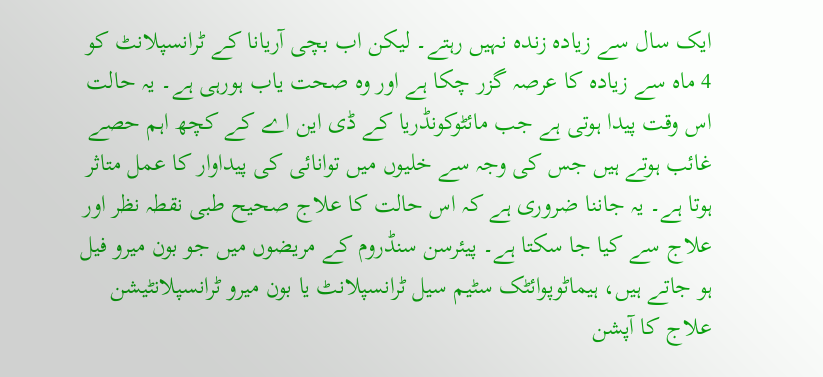ایک سال سے زیادہ زندہ نہیں رہتے۔ لیکن اب بچی آریانا کے ٹرانسپلانٹ کو 4 ماہ سے زیادہ کا عرصہ گزر چکا ہے اور وہ صحت یاب ہورہی ہے۔ یہ حالت اس وقت پیدا ہوتی ہے جب مائٹوکونڈریا کے ڈی این اے کے کچھ اہم حصے غائب ہوتے ہیں جس کی وجہ سے خلیوں میں توانائی کی پیداوار کا عمل متاثر ہوتا ہے۔ یہ جاننا ضروری ہے کہ اس حالت کا علاج صحیح طبی نقطہ نظر اور علاج سے کیا جا سکتا ہے۔ پیئرسن سنڈروم کے مریضوں میں جو بون میرو فیل ہو جاتے ہیں، ہیماٹوپوائٹک سٹیم سیل ٹرانسپلانٹ یا بون میرو ٹرانسپلانٹیشن علاج کا آپشن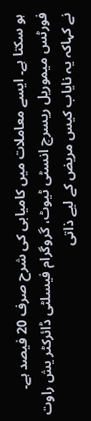ہو سکتا ہے۔ ایسے معاملات میں کامیابی کی شرح صرف 20 فیصد ہے۔
فورٹس میموریل ریسرچ انسٹی ٹیوٹ، گروگرام فیسلٹی ڈائرکٹر یش راوت نے کہاکہ یہ نایاب کیس مریض کے لیے ذاتی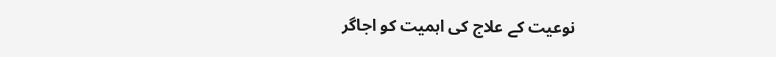نوعیت کے علاج کی اہمیت کو اجاگر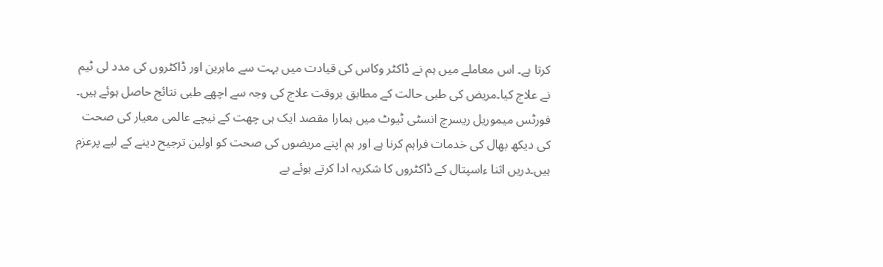کرتا ہے۔ اس معاملے میں ہم نے ڈاکٹر وکاس کی قیادت میں بہت سے ماہرین اور ڈاکٹروں کی مدد لی ٹیم نے علاج کیا۔مریض کی طبی حالت کے مطابق بروقت علاج کی وجہ سے اچھے طبی نتائج حاصل ہوئے ہیں۔ فورٹس میموریل ریسرچ انسٹی ٹیوٹ میں ہمارا مقصد ایک ہی چھت کے نیچے عالمی معیار کی صحت کی دیکھ بھال کی خدمات فراہم کرنا ہے اور ہم اپنے مریضوں کی صحت کو اولین ترجیح دینے کے لیے پرعزم ہیں۔دریں اثنا ءاسپتال کے ڈاکٹروں کا شکریہ ادا کرتے ہوئے بے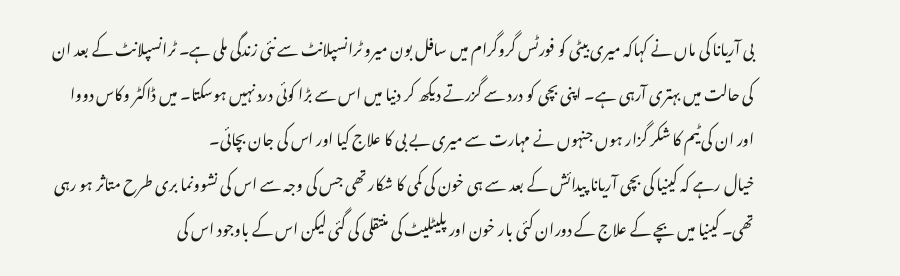بی آریانا کی ماں نے کہاکہ میری بیٹی کو فورٹس گروگرام میں سافل بون میرو ٹرانسپلانٹ سے نئی زندگی ملی ہے۔ ٹرانسپلانٹ کے بعد ان کی حالت میں بہتری آرہی ہے۔ اپنی بچی کو درد سے گزرتے دیکھ کر دنیا میں اس سے بڑا کوئی درد نہیں ہوسکتا۔ میں ڈاکٹر وکاس دووا اور ان کی ٹیم کا شکر گزار ہوں جنہوں نے مہارت سے میری بے بی کا علاج کیا اور اس کی جان بچائی۔
خیال رہے کہ کینیا کی بچی آریانا پیدائش کے بعد سے ہی خون کی کمی کا شکار تھی جس کی وجہ سے اس کی نشوونما بری طرح متاثر ہو رہی تھی۔ کینیا میں بچے کے علاج کے دوران کئی بار خون اور پلیٹلیٹ کی منتقلی کی گئی لیکن اس کے باوجود اس کی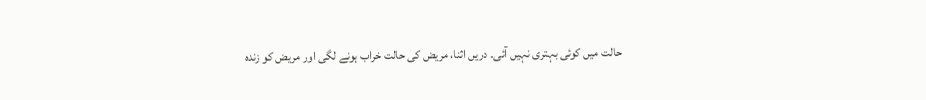حالت میں کوئی بہتری نہیں آئی۔ دریں اثنا، مریض کی حالت خراب ہونے لگی اور مریض کو زندہ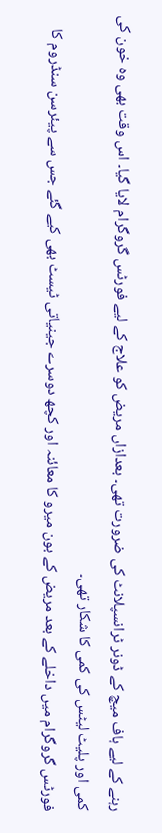رہنے کے لیے ہاف میچ کے ڈونر ٹرانسپلانٹ کی ضرورت تھی۔ بعدازاں مریض کو علاج کے لیے فورٹس گروگرام لایا گیا۔ اس وقت بھی وہ خون کی کمی اور پلیٹ لیٹس کی کمی کا شکار تھی۔
فورٹس گروگرام میں داخلے کے بعد مریض کے بون میرو کا معائنہ اور کچھ دوسرے جینیاتی ٹیسٹ بھی کیے گئے جس سے پیئرسن سنڈروم کا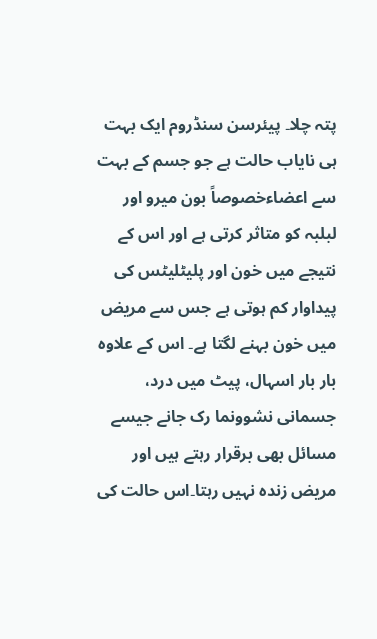پتہ چلا۔ پیئرسن سنڈروم ایک بہت ہی نایاب حالت ہے جو جسم کے بہت سے اعضاءخصوصاً بون میرو اور لبلبہ کو متاثر کرتی ہے اور اس کے نتیجے میں خون اور پلیٹلیٹس کی پیداوار کم ہوتی ہے جس سے مریض میں خون بہنے لگتا ہے۔ اس کے علاوہ بار بار اسہال، پیٹ میں درد، جسمانی نشوونما رک جانے جیسے مسائل بھی برقرار رہتے ہیں اور مریض زندہ نہیں رہتا۔اس حالت کی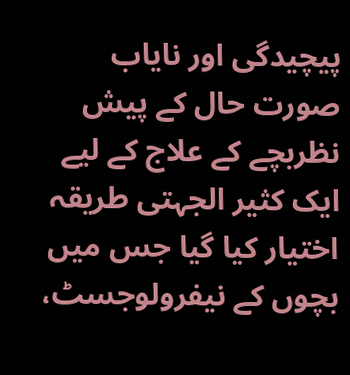پیچیدگی اور نایاب صورت حال کے پیش نظربچے کے علاج کے لیے ایک کثیر الجہتی طریقہ اختیار کیا گیا جس میں بچوں کے نیفرولوجسٹ،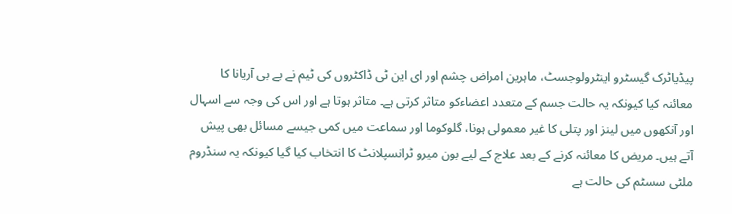پیڈیاٹرک گیسٹرو اینٹرولوجسٹ، ماہرین امراض چشم اور ای این ٹی ڈاکٹروں کی ٹیم نے بے بی آریانا کا معائنہ کیا کیونکہ یہ حالت جسم کے متعدد اعضاءکو متاثر کرتی ہے۔ متاثر ہوتا ہے اور اس کی وجہ سے اسہال اور آنکھوں میں لینز اور پتلی کا غیر معمولی ہونا، گلوکوما اور سماعت میں کمی جیسے مسائل بھی پیش آتے ہیں۔ مریض کا معائنہ کرنے کے بعد علاج کے لیے بون میرو ٹرانسپلانٹ کا انتخاب کیا گیا کیونکہ یہ سنڈروم ملٹی سسٹم کی حالت ہے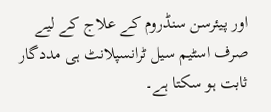اور پیئرسن سنڈروم کے علاج کے لیے صرف اسٹیم سیل ٹرانسپلانٹ ہی مددگار ثابت ہو سکتا ہے۔